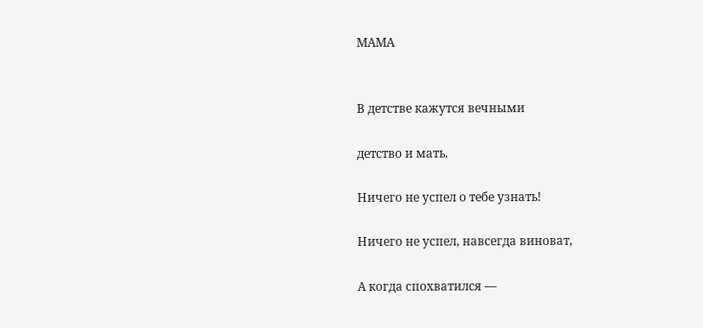МАМА


В детстве кажутся вечными

детство и мать.

Ничего не успел о тебе узнать!

Ничего не успел, навсегда виноват,

А когда спохватился —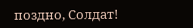поздно, Солдат!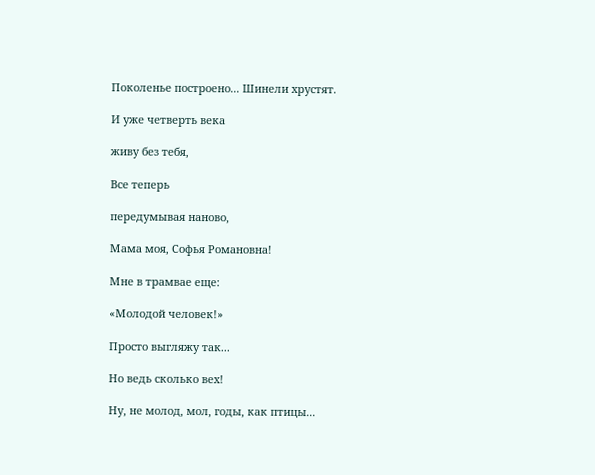Поколенье построено... Шинели хрустят.

И уже четверть века

живу без тебя,

Все теперь

передумывая наново,

Мама моя, Софья Романовна!

Мне в трамвае еще:

«Молодой человек!»

Просто выгляжу так...

Но ведь сколько вех!

Ну, не молод, мол, годы, как птицы...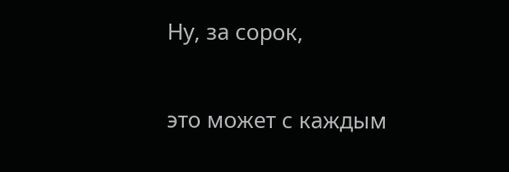Ну, за сорок,

это может с каждым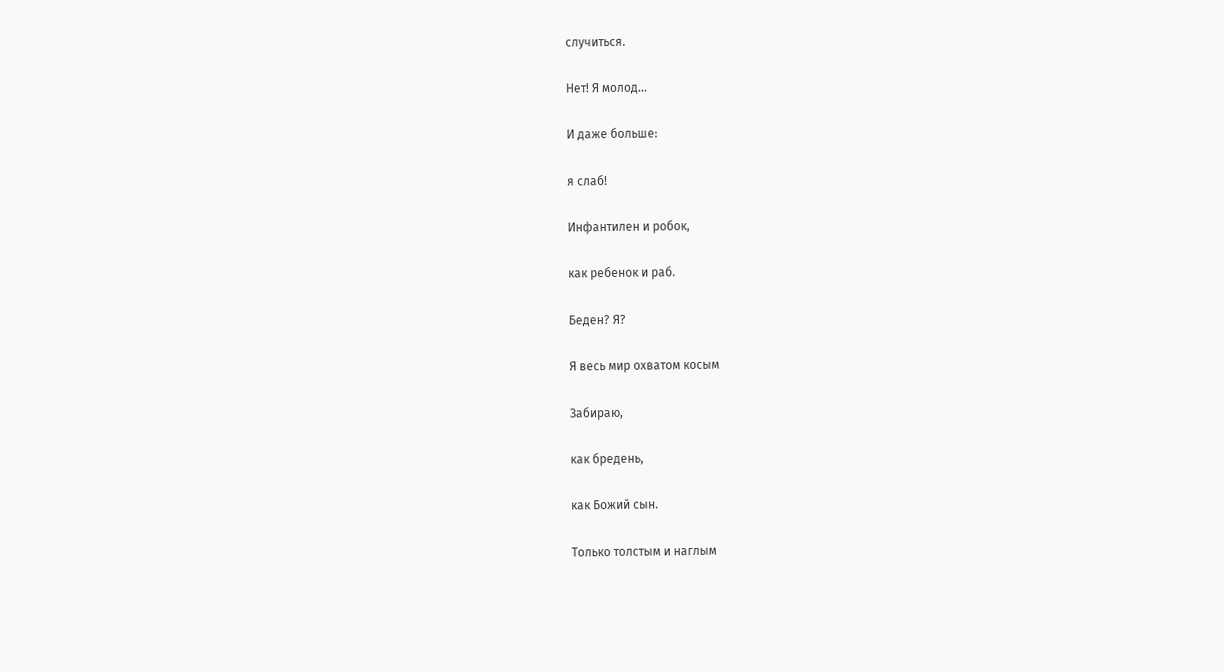случиться.

Нет! Я молод...

И даже больше:

я слаб!

Инфантилен и робок,

как ребенок и раб.

Беден? Я?

Я весь мир охватом косым

Забираю,

как бредень,

как Божий сын.

Только толстым и наглым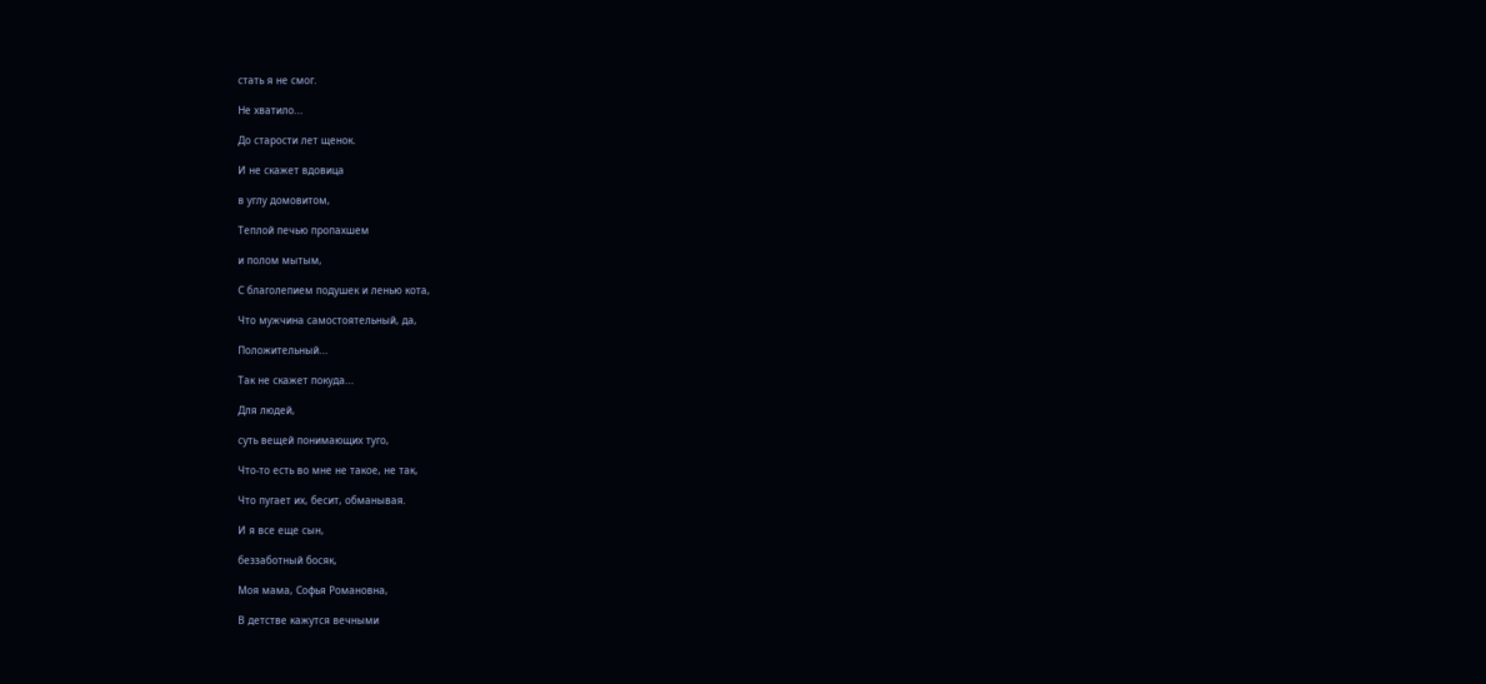стать я не смог.

Не хватило...

До старости лет щенок.

И не скажет вдовица

в углу домовитом,

Теплой печью пропахшем

и полом мытым,

С благолепием подушек и ленью кота,

Что мужчина самостоятельный, да,

Положительный...

Так не скажет покуда...

Для людей,

суть вещей понимающих туго,

Что-то есть во мне не такое, не так,

Что пугает их, бесит, обманывая.

И я все еще сын,

беззаботный босяк,

Моя мама, Софья Романовна,

В детстве кажутся вечными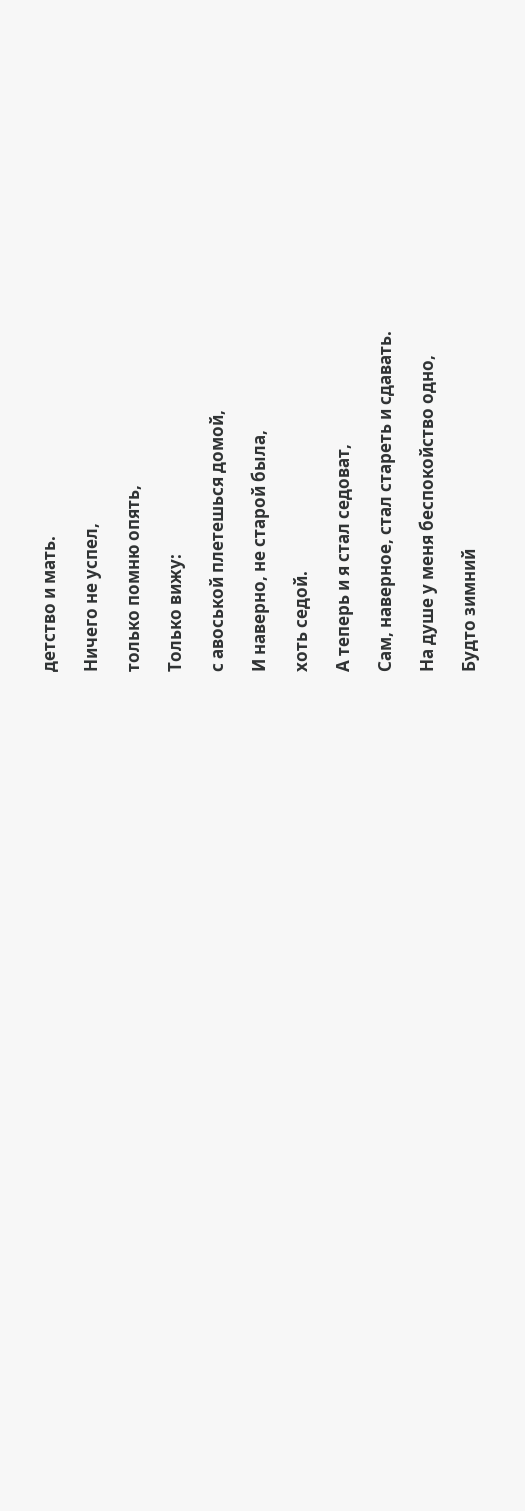детство и мать.

Ничего не успел,

только помню опять,

Только вижу:

с авоськой плетешься домой,

И наверно, не старой была,

хоть седой.

А теперь и я стал седоват,

Сам, наверное, стал стареть и сдавать.

На душе у меня беспокойство одно,

Будто зимний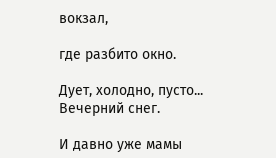вокзал,

где разбито окно.

Дует, холодно, пусто... Вечерний снег.

И давно уже мамы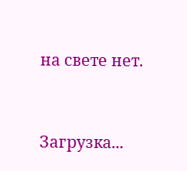на свете нет.


Загрузка...